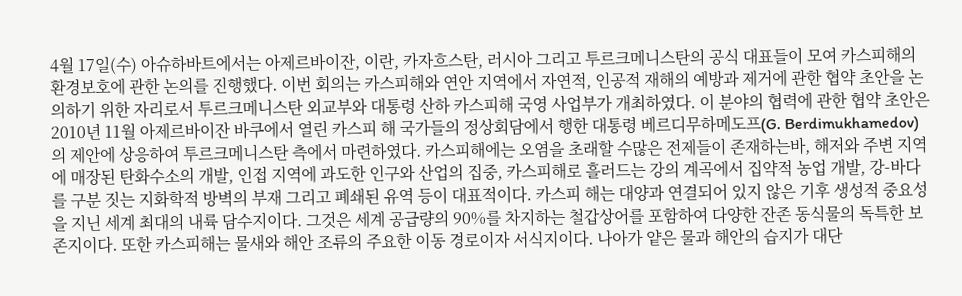4월 17일(수) 아슈하바트에서는 아제르바이잔, 이란, 카자흐스탄, 러시아 그리고 투르크메니스탄의 공식 대표들이 모여 카스피해의 환경보호에 관한 논의를 진행했다. 이번 회의는 카스피해와 연안 지역에서 자연적, 인공적 재해의 예방과 제거에 관한 협약 초안을 논의하기 위한 자리로서 투르크메니스탄 외교부와 대통령 산하 카스피해 국영 사업부가 개최하였다. 이 분야의 협력에 관한 협약 초안은 2010년 11월 아제르바이잔 바쿠에서 열린 카스피 해 국가들의 정상회담에서 행한 대통령 베르디무하메도프(G. Berdimukhamedov)의 제안에 상응하여 투르크메니스탄 측에서 마련하였다. 카스피해에는 오염을 초래할 수많은 전제들이 존재하는바, 해저와 주변 지역에 매장된 탄화수소의 개발, 인접 지역에 과도한 인구와 산업의 집중, 카스피해로 흘러드는 강의 계곡에서 집약적 농업 개발, 강-바다를 구분 짓는 지화학적 방벽의 부재 그리고 폐쇄된 유역 등이 대표적이다. 카스피 해는 대양과 연결되어 있지 않은 기후 생성적 중요성을 지닌 세계 최대의 내륙 담수지이다. 그것은 세계 공급량의 90%를 차지하는 철갑상어를 포함하여 다양한 잔존 동식물의 독특한 보존지이다. 또한 카스피해는 물새와 해안 조류의 주요한 이동 경로이자 서식지이다. 나아가 얕은 물과 해안의 습지가 대단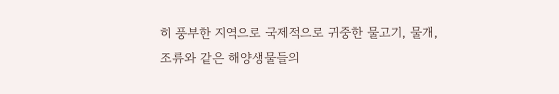히 풍부한 지역으로 국제적으로 귀중한 물고기, 물개, 조류와 같은 해양생물들의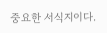중요한 서식지이다.